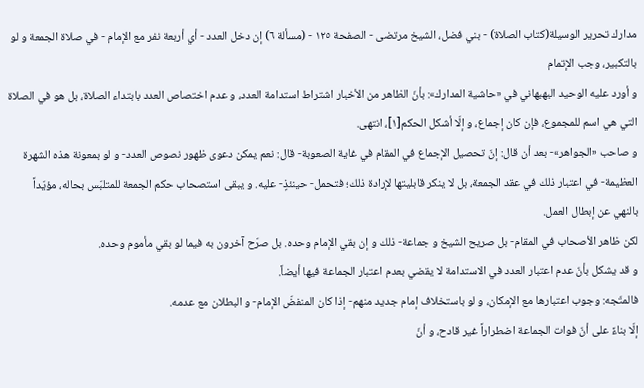مدارك تحرير الوسيلة(كتاب الصلاة) - بني فضل، الشيخ مرتضى - الصفحة ١٢٥ - (مسألة ٦) إن دخل العدد - أي أربعة نفر مع الإمام - في صلاة الجمعة و لو بالتكبير، وجب الإتمام
و أورد عليه الوحيد البهبهاني في «حاشية المدارك»: بأنّ الظاهر من الأخبار اشتراط استدامة العدد، و عدم اختصاص العدد بابتداء الصلاة، بل هو في الصلاة التي هي اسم للمجموع، فإن كان إجماع، و إلّا أشكل الحكم[١]، انتهى.
و صاحب «الجواهر»- بعد أن قال: إنّ تحصيل الإجماع في المقام في غاية الصعوبة- قال: نعم يمكن دعوى ظهور نصوص العدد- و لو بمعونة هذه الشهرة العظيمة- في اعتبار ذلك في عقد الجمعة، بل لا ينكر قابليتها لإرادة ذلك؛ فتحمل- حينئذٍ- عليه. و يبقى استصحاب حكم الجمعة للمتلبّس بحاله، مؤيّداً بالنهي عن إبطال العمل.
لكن ظاهر الأصحاب في المقام- بل صريح الشيخ و جماعة- ذلك و إن بقي الإمام وحده. بل صرّح آخرون به فيما لو بقي مأموم وحده.
و قد يشكل بأنّ عدم اعتبار العدد في الاستدامة لا يقضي بعدم اعتبار الجماعة فيها أيضاً.
فالمتّجه: وجوب اعتبارها مع الإمكان، و لو باستخلاف إمام جديد منهم- إذا كان المنفضّ الإمام- و البطلان مع عدمه.
إلّا بناءً على أنّ فوات الجماعة اضطراراً غير قادح، و أنّ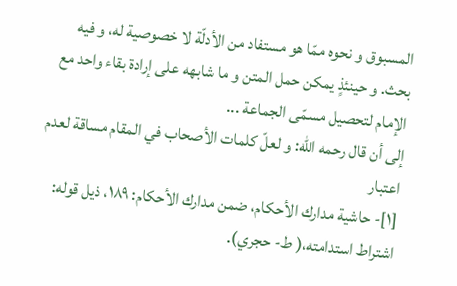المسبوق و نحوه ممّا هو مستفاد من الأدلّة لا خصوصية له، و فيه بحث. و حينئذٍ يمكن حمل المتن و ما شابهه على إرادة بقاء واحد مع الإمام لتحصيل مسمّى الجماعة ...
إلى أن قال رحمه الله: و لعلّ كلمات الأصحاب في المقام مساقة لعدم اعتبار
[١]- حاشية مدارك الأحكام، ضمن مدارك الأحكام: ١٨٩، ذيل قوله: اشتراط استدامته،( ط- حجري).